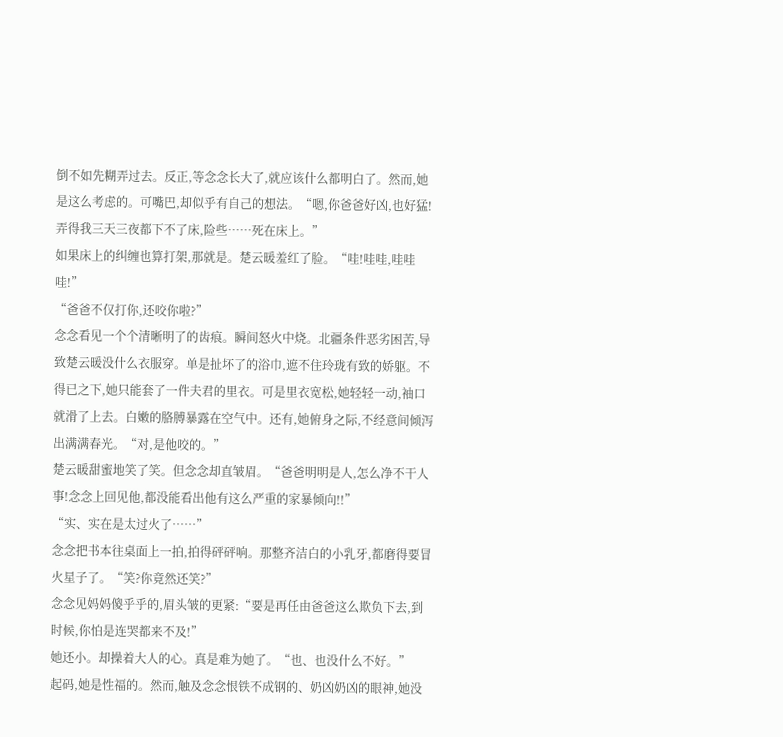倒不如先糊弄过去。反正,等念念长大了,就应该什么都明白了。然而,她是这么考虑的。可嘴巴,却似乎有自己的想法。“嗯,你爸爸好凶,也好猛!弄得我三天三夜都下不了床,险些……死在床上。”
如果床上的纠缠也算打架,那就是。楚云暖羞红了脸。“哇!哇哇,哇哇哇!”
“爸爸不仅打你,还咬你啦?”
念念看见一个个清晰明了的齿痕。瞬间怒火中烧。北疆条件恶劣困苦,导致楚云暖没什么衣服穿。单是扯坏了的浴巾,遮不住玲珑有致的娇躯。不得已之下,她只能套了一件夫君的里衣。可是里衣宽松,她轻轻一动,袖口就滑了上去。白嫩的胳膊暴露在空气中。还有,她俯身之际,不经意间倾泻出满满春光。“对,是他咬的。”
楚云暖甜蜜地笑了笑。但念念却直皱眉。“爸爸明明是人,怎么净不干人事!念念上回见他,都没能看出他有这么严重的家暴倾向!!”
“实、实在是太过火了……”
念念把书本往桌面上一拍,拍得砰砰响。那整齐洁白的小乳牙,都磨得要冒火星子了。“笑?你竟然还笑?”
念念见妈妈傻乎乎的,眉头皱的更紧:“要是再任由爸爸这么欺负下去,到时候,你怕是连哭都来不及!”
她还小。却操着大人的心。真是难为她了。“也、也没什么不好。”
起码,她是性福的。然而,触及念念恨铁不成钢的、奶凶奶凶的眼神,她没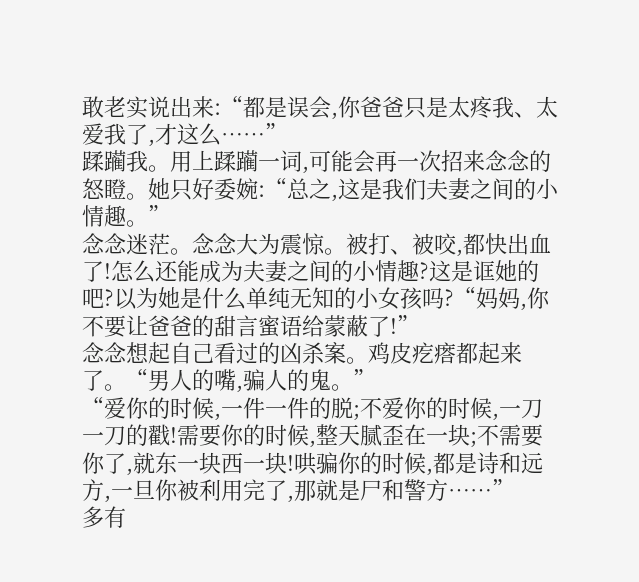敢老实说出来:“都是误会,你爸爸只是太疼我、太爱我了,才这么……”
蹂躏我。用上蹂躏一词,可能会再一次招来念念的怒瞪。她只好委婉:“总之,这是我们夫妻之间的小情趣。”
念念迷茫。念念大为震惊。被打、被咬,都快出血了!怎么还能成为夫妻之间的小情趣?这是诓她的吧?以为她是什么单纯无知的小女孩吗?“妈妈,你不要让爸爸的甜言蜜语给蒙蔽了!”
念念想起自己看过的凶杀案。鸡皮疙瘩都起来了。“男人的嘴,骗人的鬼。”
“爱你的时候,一件一件的脱;不爱你的时候,一刀一刀的戳!需要你的时候,整天腻歪在一块;不需要你了,就东一块西一块!哄骗你的时候,都是诗和远方,一旦你被利用完了,那就是尸和警方……”
多有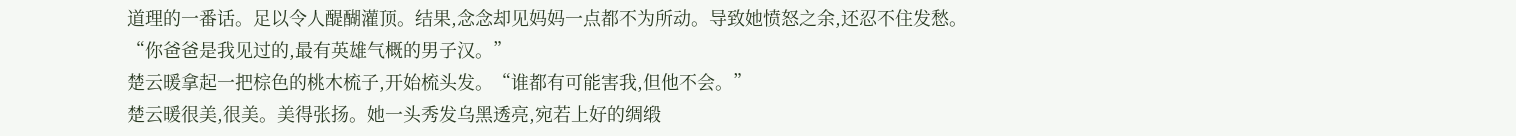道理的一番话。足以令人醍醐灌顶。结果,念念却见妈妈一点都不为所动。导致她愤怒之余,还忍不住发愁。“你爸爸是我见过的,最有英雄气概的男子汉。”
楚云暖拿起一把棕色的桃木梳子,开始梳头发。“谁都有可能害我,但他不会。”
楚云暖很美,很美。美得张扬。她一头秀发乌黑透亮,宛若上好的绸缎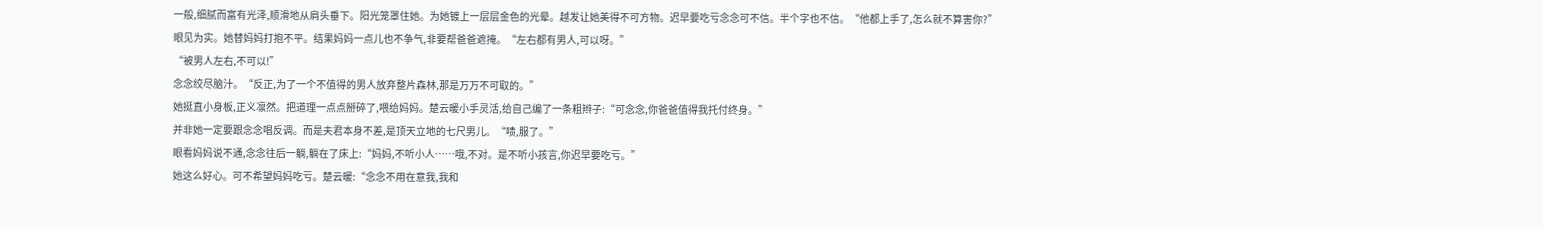一般,细腻而富有光泽,顺滑地从肩头垂下。阳光笼罩住她。为她镀上一层层金色的光晕。越发让她美得不可方物。迟早要吃亏念念可不信。半个字也不信。“他都上手了,怎么就不算害你?”
眼见为实。她替妈妈打抱不平。结果妈妈一点儿也不争气,非要帮爸爸遮掩。“左右都有男人,可以呀。”
“被男人左右,不可以!”
念念绞尽脑汁。“反正,为了一个不值得的男人放弃整片森林,那是万万不可取的。”
她挺直小身板,正义凛然。把道理一点点掰碎了,喂给妈妈。楚云暖小手灵活,给自己编了一条粗辫子:“可念念,你爸爸值得我托付终身。”
并非她一定要跟念念唱反调。而是夫君本身不差,是顶天立地的七尺男儿。“啧,服了。”
眼看妈妈说不通,念念往后一躺,躺在了床上:“妈妈,不听小人……哦,不对。是不听小孩言,你迟早要吃亏。”
她这么好心。可不希望妈妈吃亏。楚云暖:“念念不用在意我,我和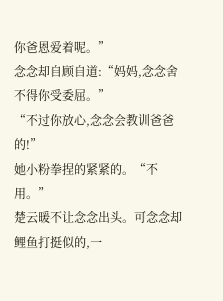你爸恩爱着呢。”
念念却自顾自道:“妈妈,念念舍不得你受委屈。”
“不过你放心,念念会教训爸爸的!”
她小粉拳捏的紧紧的。“不用。”
楚云暖不让念念出头。可念念却鲤鱼打挺似的,一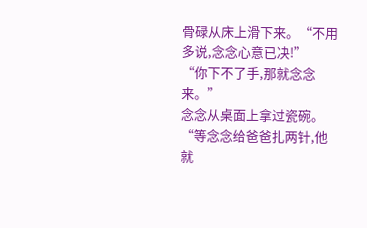骨碌从床上滑下来。“不用多说,念念心意已决!”
“你下不了手,那就念念来。”
念念从桌面上拿过瓷碗。“等念念给爸爸扎两针,他就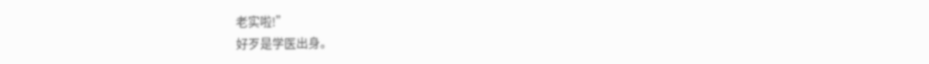老实啦!”
好歹是学医出身。